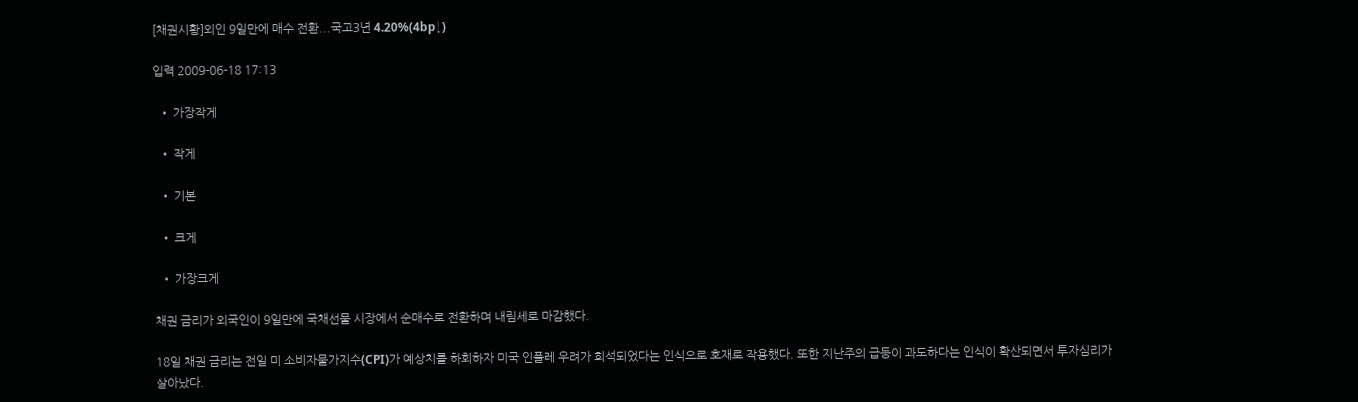[채권시황]외인 9일만에 매수 전환...국고3년 4.20%(4bp↓)

입력 2009-06-18 17:13

  • 가장작게

  • 작게

  • 기본

  • 크게

  • 가장크게

채권 금리가 외국인이 9일만에 국채선물 시장에서 순매수로 전환하며 내림세로 마감했다.

18일 채권 금리는 전일 미 소비자물가지수(CPI)가 예상치를 하회하자 미국 인플레 우려가 희석되었다는 인식으로 호재로 작용했다. 또한 지난주의 급등이 과도하다는 인식이 확산되면서 투자심리가 살아났다.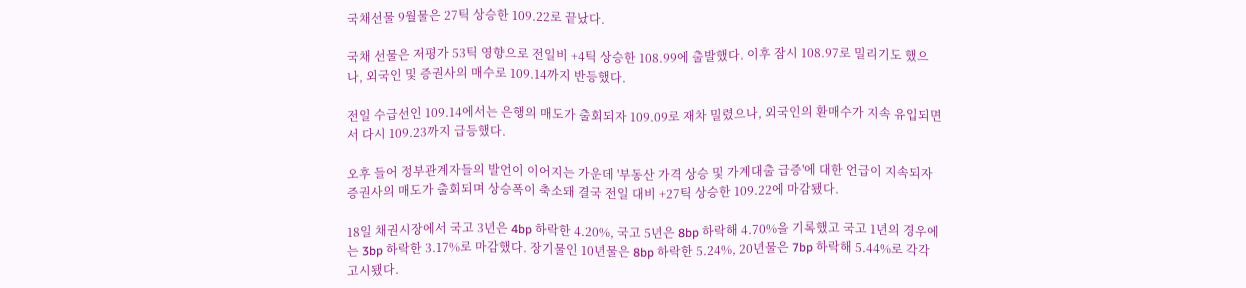국채선물 9월물은 27틱 상승한 109.22로 끝났다.

국채 선물은 저평가 53틱 영향으로 전일비 +4틱 상승한 108.99에 출발했다. 이후 잠시 108.97로 밀리기도 했으나, 외국인 및 증권사의 매수로 109.14까지 반등했다.

전일 수급선인 109.14에서는 은행의 매도가 출회되자 109.09로 재차 밀렸으나, 외국인의 환매수가 지속 유입되면서 다시 109.23까지 급등했다.

오후 들어 정부관계자들의 발언이 이어지는 가운데 '부동산 가격 상승 및 가계대출 급증'에 대한 언급이 지속되자 증권사의 매도가 출회되며 상승폭이 축소돼 결국 전일 대비 +27틱 상승한 109.22에 마감됐다.

18일 채권시장에서 국고 3년은 4bp 하락한 4.20%, 국고 5년은 8bp 하락해 4.70%을 기록했고 국고 1년의 경우에는 3bp 하락한 3.17%로 마감했다. 장기물인 10년물은 8bp 하락한 5.24%, 20년물은 7bp 하락해 5.44%로 각각 고시됐다.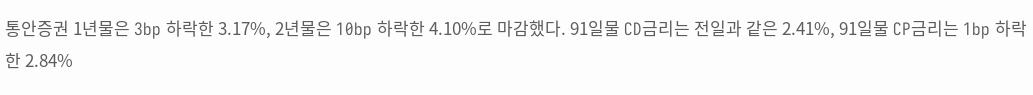통안증권 1년물은 3bp 하락한 3.17%, 2년물은 10bp 하락한 4.10%로 마감했다. 91일물 CD금리는 전일과 같은 2.41%, 91일물 CP금리는 1bp 하락한 2.84%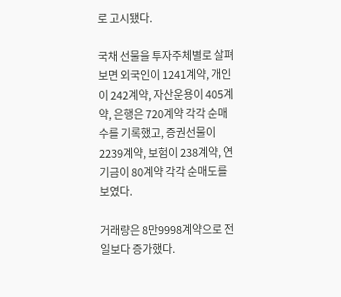로 고시됐다.

국채 선물을 투자주체별로 살펴보면 외국인이 1241계약, 개인이 242계약, 자산운용이 405계약, 은행은 720계약 각각 순매수를 기록했고, 증권선물이 2239계약, 보험이 238계약, 연기금이 80계약 각각 순매도를 보였다.

거래량은 8만9998계약으로 전일보다 증가했다.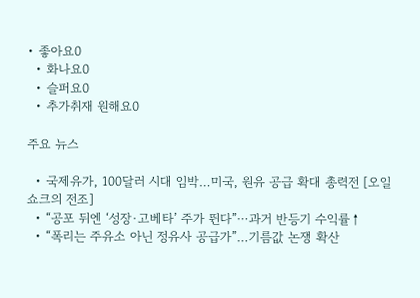• 좋아요0
  • 화나요0
  • 슬퍼요0
  • 추가취재 원해요0

주요 뉴스

  • 국제유가, 100달러 시대 임박…미국, 원유 공급 확대 총력전 [오일쇼크의 전조]
  • “공포 뒤엔 ‘성장·고베타’ 주가 뛴다”⋯과거 반등기 수익률↑
  • “폭리는 주유소 아닌 정유사 공급가”…기름값 논쟁 확산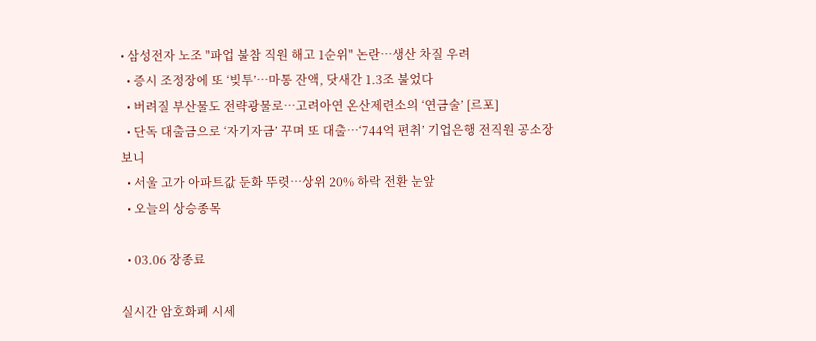• 삼성전자 노조 "파업 불참 직원 해고 1순위" 논란…생산 차질 우려
  • 증시 조정장에 또 ‘빚투’…마통 잔액, 닷새간 1.3조 불었다
  • 버려질 부산물도 전략광물로…고려아연 온산제련소의 ‘연금술’ [르포]
  • 단독 대출금으로 ‘자기자금’ 꾸며 또 대출…‘744억 편취’ 기업은행 전직원 공소장 보니
  • 서울 고가 아파트값 둔화 뚜렷⋯상위 20% 하락 전환 눈앞
  • 오늘의 상승종목

  • 03.06 장종료

실시간 암호화폐 시세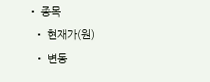• 종목
  • 현재가(원)
  • 변동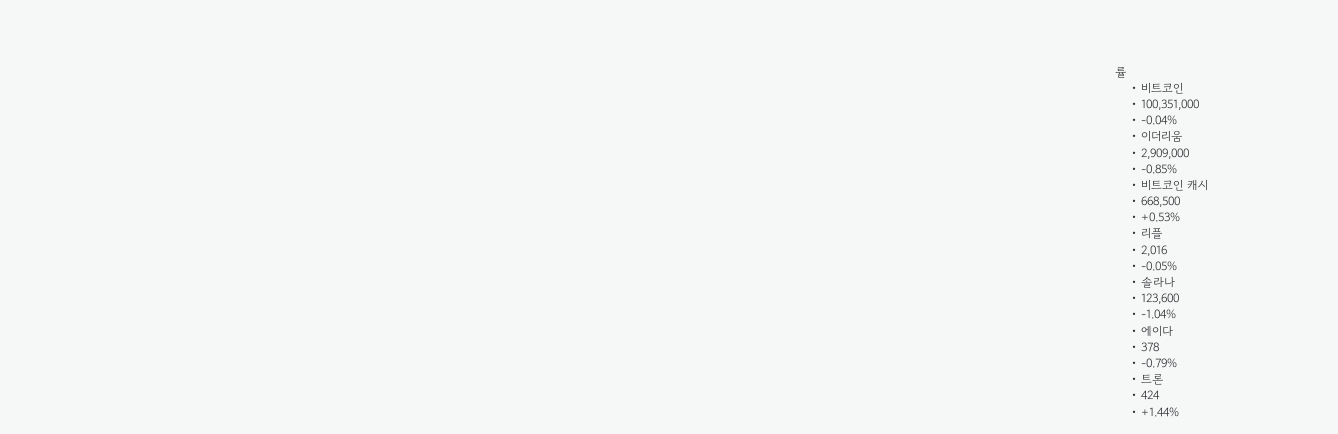률
    • 비트코인
    • 100,351,000
    • -0.04%
    • 이더리움
    • 2,909,000
    • -0.85%
    • 비트코인 캐시
    • 668,500
    • +0.53%
    • 리플
    • 2,016
    • -0.05%
    • 솔라나
    • 123,600
    • -1.04%
    • 에이다
    • 378
    • -0.79%
    • 트론
    • 424
    • +1.44%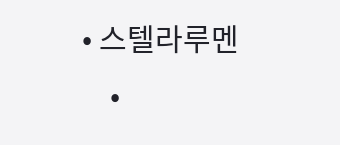• 스텔라루멘
    •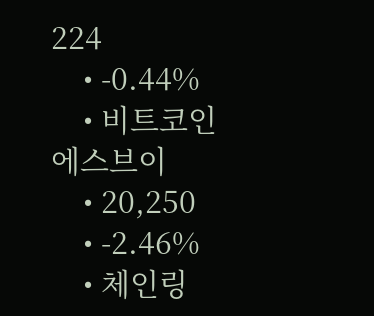224
    • -0.44%
    • 비트코인에스브이
    • 20,250
    • -2.46%
    • 체인링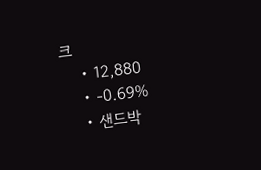크
    • 12,880
    • -0.69%
    • 샌드박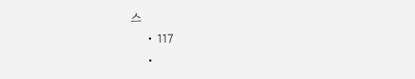스
    • 117
    •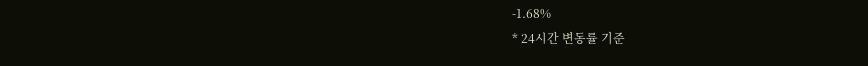-1.68%
* 24시간 변동률 기준